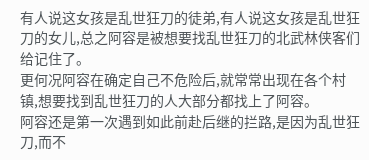有人说这女孩是乱世狂刀的徒弟,有人说这女孩是乱世狂刀的女儿,总之阿容是被想要找乱世狂刀的北武林侠客们给记住了。
更何况阿容在确定自己不危险后,就常常出现在各个村镇,想要找到乱世狂刀的人大部分都找上了阿容。
阿容还是第一次遇到如此前赴后继的拦路,是因为乱世狂刀,而不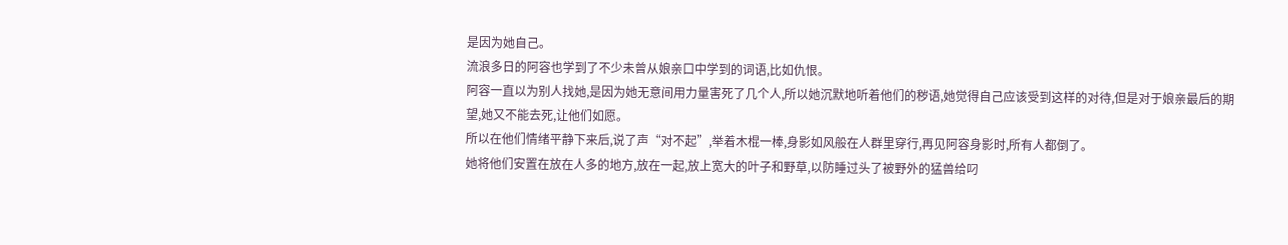是因为她自己。
流浪多日的阿容也学到了不少未曾从娘亲口中学到的词语,比如仇恨。
阿容一直以为别人找她,是因为她无意间用力量害死了几个人,所以她沉默地听着他们的秽语,她觉得自己应该受到这样的对待,但是对于娘亲最后的期望,她又不能去死,让他们如愿。
所以在他们情绪平静下来后,说了声“对不起”,举着木棍一棒,身影如风般在人群里穿行,再见阿容身影时,所有人都倒了。
她将他们安置在放在人多的地方,放在一起,放上宽大的叶子和野草,以防睡过头了被野外的猛兽给叼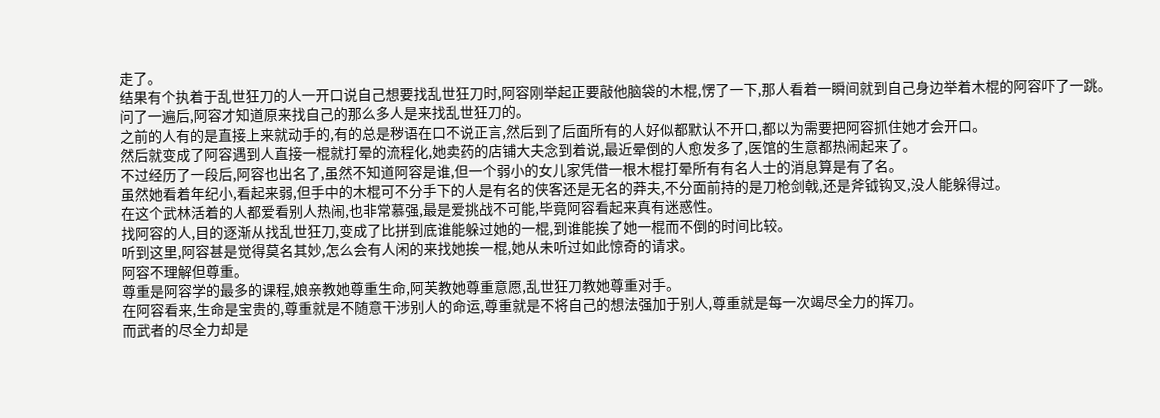走了。
结果有个执着于乱世狂刀的人一开口说自己想要找乱世狂刀时,阿容刚举起正要敲他脑袋的木棍,愣了一下,那人看着一瞬间就到自己身边举着木棍的阿容吓了一跳。
问了一遍后,阿容才知道原来找自己的那么多人是来找乱世狂刀的。
之前的人有的是直接上来就动手的,有的总是秽语在口不说正言,然后到了后面所有的人好似都默认不开口,都以为需要把阿容抓住她才会开口。
然后就变成了阿容遇到人直接一棍就打晕的流程化,她卖药的店铺大夫念到着说,最近晕倒的人愈发多了,医馆的生意都热闹起来了。
不过经历了一段后,阿容也出名了,虽然不知道阿容是谁,但一个弱小的女儿家凭借一根木棍打晕所有有名人士的消息算是有了名。
虽然她看着年纪小,看起来弱,但手中的木棍可不分手下的人是有名的侠客还是无名的莽夫,不分面前持的是刀枪剑戟,还是斧钺钩叉,没人能躲得过。
在这个武林活着的人都爱看别人热闹,也非常慕强,最是爱挑战不可能,毕竟阿容看起来真有迷惑性。
找阿容的人,目的逐渐从找乱世狂刀,变成了比拼到底谁能躲过她的一棍,到谁能挨了她一棍而不倒的时间比较。
听到这里,阿容甚是觉得莫名其妙,怎么会有人闲的来找她挨一棍,她从未听过如此惊奇的请求。
阿容不理解但尊重。
尊重是阿容学的最多的课程,娘亲教她尊重生命,阿芙教她尊重意愿,乱世狂刀教她尊重对手。
在阿容看来,生命是宝贵的,尊重就是不随意干涉别人的命运,尊重就是不将自己的想法强加于别人,尊重就是每一次竭尽全力的挥刀。
而武者的尽全力却是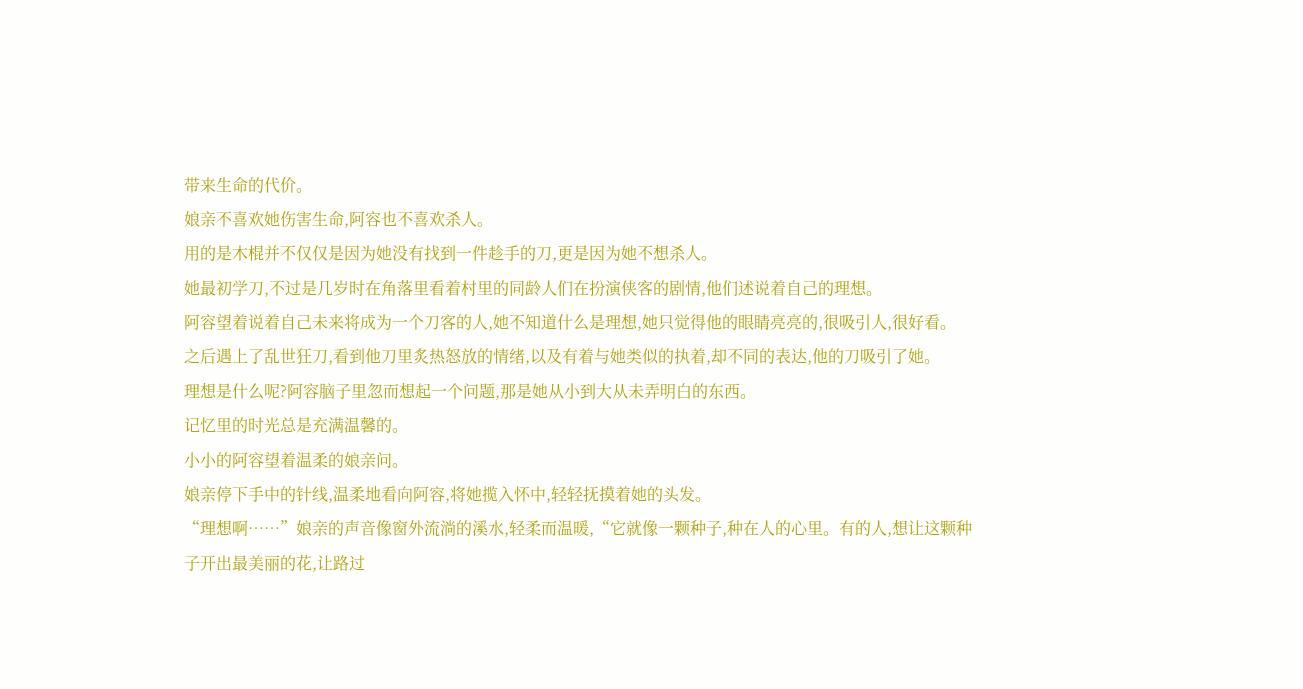带来生命的代价。
娘亲不喜欢她伤害生命,阿容也不喜欢杀人。
用的是木棍并不仅仅是因为她没有找到一件趁手的刀,更是因为她不想杀人。
她最初学刀,不过是几岁时在角落里看着村里的同龄人们在扮演侠客的剧情,他们述说着自己的理想。
阿容望着说着自己未来将成为一个刀客的人,她不知道什么是理想,她只觉得他的眼睛亮亮的,很吸引人,很好看。
之后遇上了乱世狂刀,看到他刀里炙热怒放的情绪,以及有着与她类似的执着,却不同的表达,他的刀吸引了她。
理想是什么呢?阿容脑子里忽而想起一个问题,那是她从小到大从未弄明白的东西。
记忆里的时光总是充满温馨的。
小小的阿容望着温柔的娘亲问。
娘亲停下手中的针线,温柔地看向阿容,将她揽入怀中,轻轻抚摸着她的头发。
“理想啊……”娘亲的声音像窗外流淌的溪水,轻柔而温暖,“它就像一颗种子,种在人的心里。有的人,想让这颗种子开出最美丽的花,让路过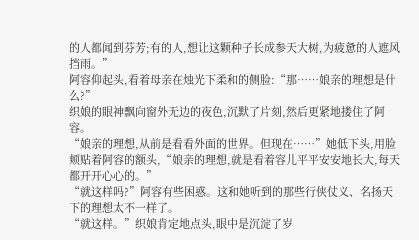的人都闻到芬芳;有的人,想让这颗种子长成参天大树,为疲惫的人遮风挡雨。”
阿容仰起头,看着母亲在烛光下柔和的侧脸:“那……娘亲的理想是什么?”
织娘的眼神飘向窗外无边的夜色,沉默了片刻,然后更紧地搂住了阿容。
“娘亲的理想,从前是看看外面的世界。但现在……”她低下头,用脸颊贴着阿容的额头,“娘亲的理想,就是看着容儿平平安安地长大,每天都开开心心的。”
“就这样吗?”阿容有些困惑。这和她听到的那些行侠仗义、名扬天下的理想太不一样了。
“就这样。”织娘肯定地点头,眼中是沉淀了岁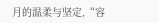月的温柔与坚定,“容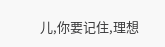儿,你要记住,理想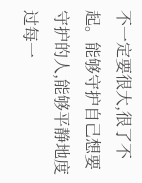不一定要很大,很了不起。能够守护自己想要守护的人,能够平静地度过每一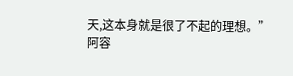天,这本身就是很了不起的理想。”
阿容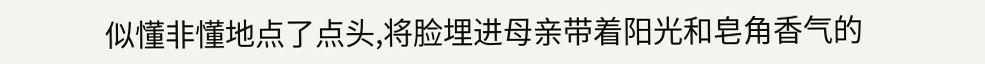似懂非懂地点了点头,将脸埋进母亲带着阳光和皂角香气的